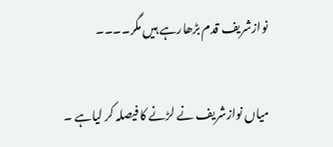نوازشریف قدم بڑھارہے ہیں مگر۔۔۔۔

میاں نوازشریف نے لڑنے کا فیصلہ کر لیاہے ۔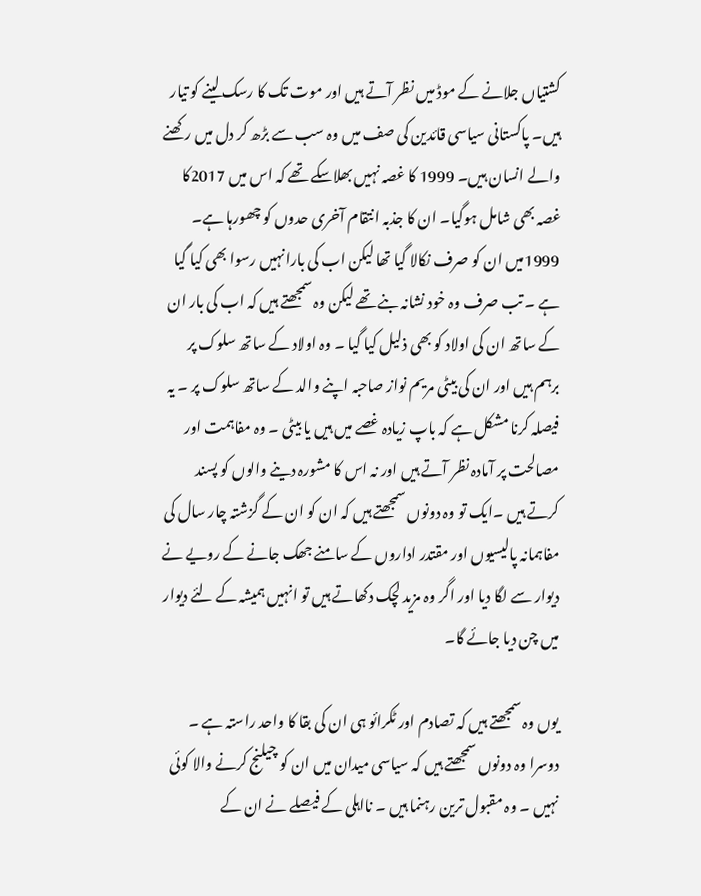کشتیاں جلانے کے موڈ میں نظر آتے ہیں اور موت تک کا رسک لینے کو تیار ہیں۔ پاکستانی سیاسی قائدین کی صف میں وہ سب سے بڑھ کر دل میں رکھنے والے انسان ہیں۔ 1999 کا غصہ نہیں بھلاسکے تھے کہ اس میں 2017کا غصہ بھی شامل ہوگیا۔ ان کا جذبہ انتقام آخری حدوں کو چھورہا ہے۔ 1999میں ان کو صرف نکالا گیا تھا لیکن اب کی بارانہیں رسوا بھی کیا گیا ہے ۔ تب صرف وہ خود نشانہ بنے تھے لیکن وہ سمجھتے ہیں کہ اب کی بار ان کے ساتھ ان کی اولاد کو بھی ذلیل کیا گیا ۔ وہ اولاد کے ساتھ سلوک پر برہم ہیں اور ان کی بیٹی مریم نواز صاحبہ اپنے والد کے ساتھ سلوک پر ۔ یہ فیصلہ کرنا مشکل ہے کہ باپ زیادہ غصے میں ہیں یا بیٹی ۔ وہ مفاہمت اور مصالحت پر آمادہ نظر آتے ہیں اور نہ اس کا مشورہ دینے والوں کو پسند کرتے ہیں ۔ایک تو وہ دونوں سمجھتے ہیں کہ ان کو ان کے گزشتہ چار سال کی مفاہمانہ پالیسیوں اور مقتدر اداروں کے سامنے جھک جانے کے رویے نے دیوار سے لگا دیا اور اگر وہ مزید لچک دکھاتے ہیں تو انہیں ہمیشہ کے لئے دیوار میں چن دیا جائے گا۔

یوں وہ سمجھتے ہیں کہ تصادم اور ٹکرائو ہی ان کی بقا کا واحد راستہ ہے ۔ دوسرا وہ دونوں سمجھتے ہیں کہ سیاسی میدان میں ان کو چیلنج کرنے والا کوئی نہیں ۔ وہ مقبول ترین رہنما ہیں ۔ نااہلی کے فیصلے نے ان کے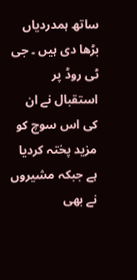ساتھ ہمدردیاں بڑھا دی ہیں ۔ جی ٹی روڈ پر استقبال نے ان کی اس سوچ کو مزید پختہ کردیا ہے جبکہ مشیروں نے بھی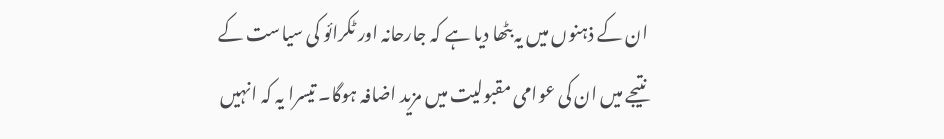ان کے ذہنوں میں یہ بٹھا دیا ہے کہ جارحانہ اور ٹکرائو کی سیاست کے نتیجے میں ان کی عوامی مقبولیت میں مزید اضافہ ہوگا۔ تیسرا یہ کہ انہیں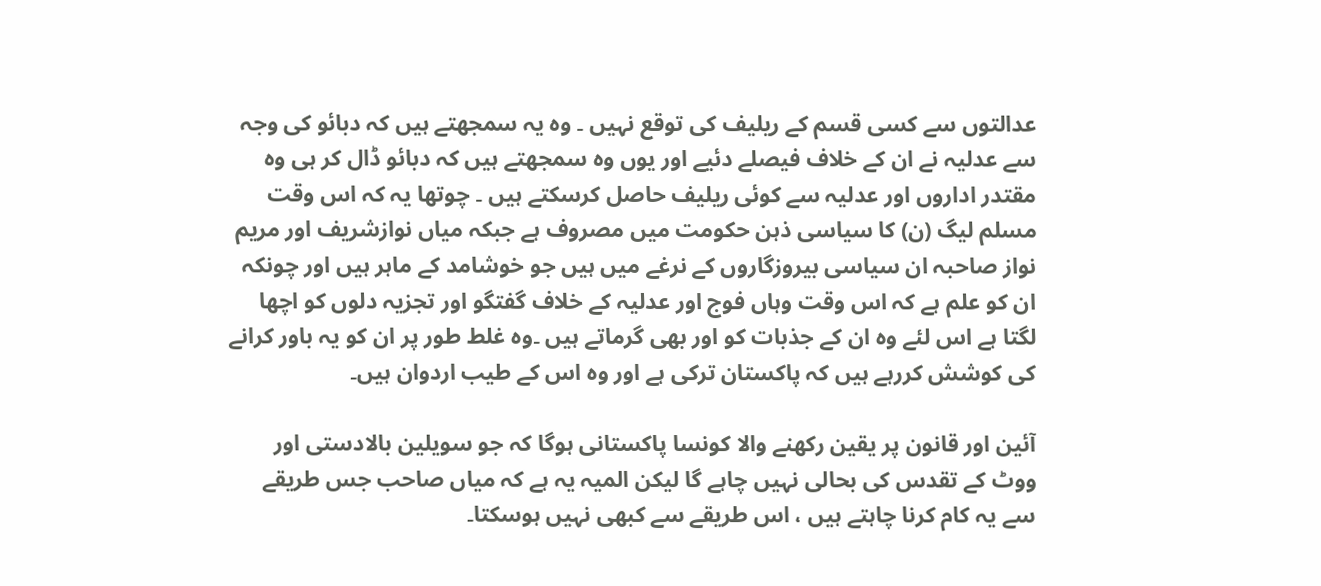عدالتوں سے کسی قسم کے ریلیف کی توقع نہیں ۔ وہ یہ سمجھتے ہیں کہ دبائو کی وجہ سے عدلیہ نے ان کے خلاف فیصلے دئیے اور یوں وہ سمجھتے ہیں کہ دبائو ڈال کر ہی وہ مقتدر اداروں اور عدلیہ سے کوئی ریلیف حاصل کرسکتے ہیں ۔ چوتھا یہ کہ اس وقت مسلم لیگ (ن) کا سیاسی ذہن حکومت میں مصروف ہے جبکہ میاں نوازشریف اور مریم نواز صاحبہ ان سیاسی بیروزگاروں کے نرغے میں ہیں جو خوشامد کے ماہر ہیں اور چونکہ ان کو علم ہے کہ اس وقت وہاں فوج اور عدلیہ کے خلاف گفتگو اور تجزیہ دلوں کو اچھا لگتا ہے اس لئے وہ ان کے جذبات کو اور بھی گرماتے ہیں ۔وہ غلط طور پر ان کو یہ باور کرانے کی کوشش کررہے ہیں کہ پاکستان ترکی ہے اور وہ اس کے طیب اردوان ہیں۔

آئین اور قانون پر یقین رکھنے والا کونسا پاکستانی ہوگا کہ جو سویلین بالادستی اور ووٹ کے تقدس کی بحالی نہیں چاہے گا لیکن المیہ یہ ہے کہ میاں صاحب جس طریقے سے یہ کام کرنا چاہتے ہیں ، اس طریقے سے کبھی نہیں ہوسکتا۔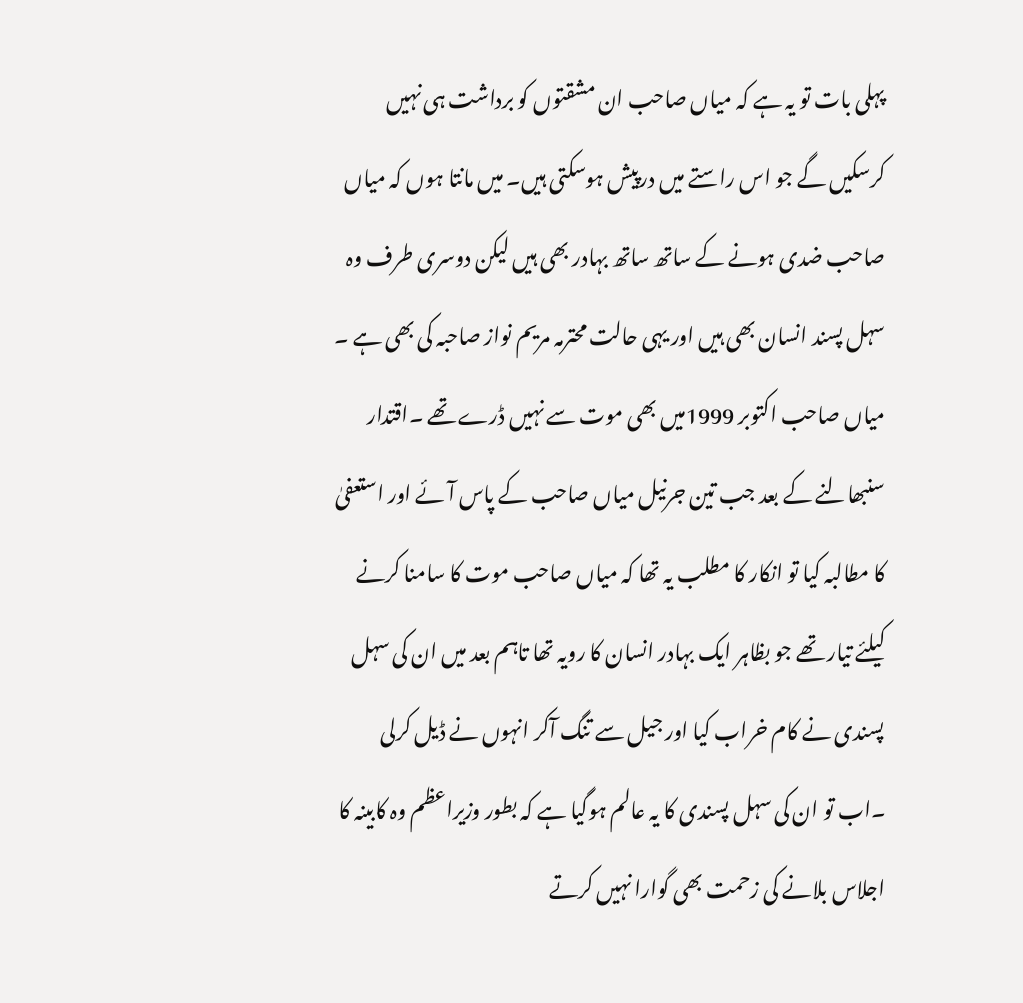پہلی بات تو یہ ہے کہ میاں صاحب ان مشقتوں کو برداشت ہی نہیں کرسکیں گے جو اس راستے میں درپیش ہوسکتی ہیں۔ میں مانتا ہوں کہ میاں صاحب ضدی ہونے کے ساتھ ساتھ بہادر بھی ہیں لیکن دوسری طرف وہ سہل پسند انسان بھی ہیں اور یہی حالت محترمہ مریم نواز صاحبہ کی بھی ہے ۔ میاں صاحب اکتوبر 1999میں بھی موت سے نہیں ڈرے تھے ۔اقتدار سنبھالنے کے بعد جب تین جرنیل میاں صاحب کے پاس آئے اور استعفیٰ کا مطالبہ کیا تو انکار کا مطلب یہ تھا کہ میاں صاحب موت کا سامنا کرنے کیلئے تیار تھے جو بظاہر ایک بہادر انسان کا رویہ تھا تاہم بعد میں ان کی سہل پسندی نے کام خراب کیا اور جیل سے تنگ آکر انہوں نے ڈیل کرلی ۔اب تو ان کی سہل پسندی کا یہ عالم ہوگیا ہے کہ بطور وزیراعظم وہ کابینہ کا اجلاس بلانے کی زحمت بھی گوارا نہیں کرتے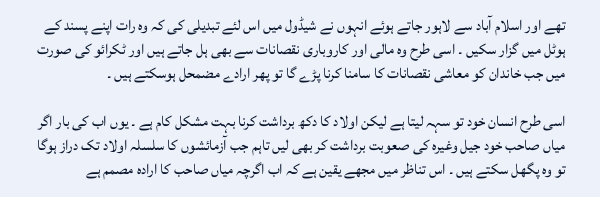تھے اور اسلام آباد سے لاہور جاتے ہوئے انہوں نے شیڈول میں اس لئے تبدیلی کی کہ وہ رات اپنے پسند کے ہوٹل میں گزار سکیں ۔ اسی طرح وہ مالی اور کاروباری نقصانات سے بھی ہل جاتے ہیں اور ٹکرائو کی صورت میں جب خاندان کو معاشی نقصانات کا سامنا کرنا پڑے گا تو پھر ارادے مضمحل ہوسکتے ہیں ۔

اسی طرح انسان خود تو سہہ لیتا ہے لیکن اولاد کا دکھ برداشت کرنا بہت مشکل کام ہے ۔ یوں اب کی بار اگر میاں صاحب خود جیل وغیرہ کی صعوبت برداشت کر بھی لیں تاہم جب آزمائشوں کا سلسلہ اولاد تک دراز ہوگا تو وہ پگھل سکتے ہیں ۔ اس تناظر میں مجھے یقین ہے کہ اب اگرچہ میاں صاحب کا ارادہ مصمم ہے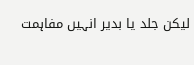لیکن جلد یا بدیر انہیں مفاہمت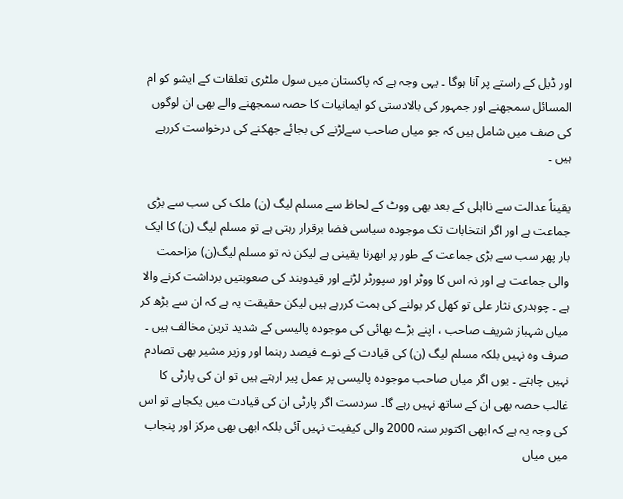اور ڈیل کے راستے پر آنا ہوگا ۔ یہی وجہ ہے کہ پاکستان میں سول ملٹری تعلقات کے ایشو کو ام المسائل سمجھنے اور جمہور کی بالادستی کو ایمانیات کا حصہ سمجھنے والے بھی ان لوگوں کی صف میں شامل ہیں کہ جو میاں صاحب سےلڑنے کی بجائے جھکنے کی درخواست کررہے ہیں ۔

یقیناً عدالت سے نااہلی کے بعد بھی ووٹ کے لحاظ سے مسلم لیگ (ن) ملک کی سب سے بڑی جماعت ہے اور اگر انتخابات تک موجودہ سیاسی فضا برقرار رہتی ہے تو مسلم لیگ (ن) کا ایک بار پھر سب سے بڑی جماعت کے طور پر ابھرنا یقینی ہے لیکن نہ تو مسلم لیگ(ن) مزاحمت والی جماعت ہے اور نہ اس کا ووٹر اور سپورٹر لڑنے اور قیدوبند کی صعوبتیں برداشت کرنے والا ہے ۔ چوہدری نثار علی تو کھل کر بولنے کی ہمت کررہے ہیں لیکن حقیقت یہ ہے کہ ان سے بڑھ کر میاں شہباز شریف صاحب ، اپنے بڑے بھائی کی موجودہ پالیسی کے شدید ترین مخالف ہیں ۔ صرف وہ نہیں بلکہ مسلم لیگ (ن) کی قیادت کے نوے فیصد رہنما اور وزیر مشیر بھی تصادم نہیں چاہتے ۔ یوں اگر میاں صاحب موجودہ پالیسی پر عمل پیر ارہتے ہیں تو ان کی پارٹی کا غالب حصہ بھی ان کے ساتھ نہیں رہے گا۔ سردست اگر پارٹی ان کی قیادت میں یکجاہے تو اس کی وجہ یہ ہے کہ ابھی اکتوبر سنہ 2000 والی کیفیت نہیں آئی بلکہ ابھی بھی مرکز اور پنجاب میں میاں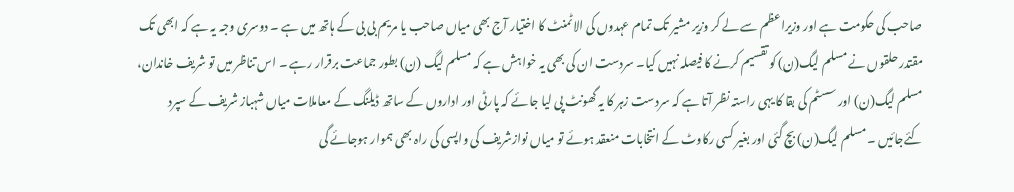صاحب کی حکومت ہے اور وزیراعظم سے لے کر وزیر مشیر تک تمام عہدوں کی الاٹمنٹ کا اختیار آج بھی میاں صاحب یا مریم بی بی کے ہاتھ میں ہے ۔ دوسری وجہ یہ ہے کہ ابھی تک مقتدر حلقوں نے مسلم لیگ(ن) کو تقسیم کرنے کا فیصلہ نہیں کیا۔ سردست ان کی بھی یہ خواہش ہے کہ مسلم لیگ (ن) بطور جماعت برقرار رہے ۔ اس تناظر میں تو شریف خاندان، مسلم لیگ(ن) اور سسٹم کی بقا کا یہی راستہ نظر آتا ہے کہ سردست زہر کا یہ گھونٹ پی لیا جائے کہ پارٹی اور اداروں کے ساتھ ڈیلنگ کے معاملات میاں شہباز شریف کے سپرد کئےجائیں ۔ مسلم لیگ(ن) بچ گئی اور بغیر کسی رکاوٹ کے انتخابات منعقد ہوئے تو میاں نوازشریف کی واپسی کی راہ بھی ہموار ہوجائے گی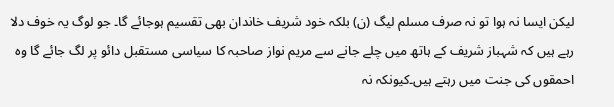لیکن ایسا نہ ہوا تو نہ صرف مسلم لیگ (ن) بلکہ خود شریف خاندان بھی تقسیم ہوجائے گا۔ جو لوگ یہ خوف دلا رہے ہیں کہ شہباز شریف کے ہاتھ میں چلے جانے سے مریم نواز صاحبہ کا سیاسی مستقبل دائو پر لگ جائے گا وہ احمقوں کی جنت میں رہتے ہیں۔کیونکہ نہ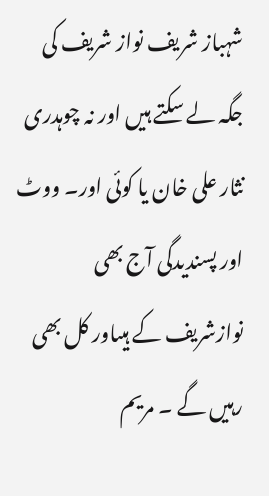شہباز شریف نواز شریف کی جگہ لے سکتے ہیں اور نہ چوہدری نثار علی خان یا کوئی اور۔ ووٹ اور پسندیدگی آج بھی نوازشریف کے ہیںاور کل بھی رہیں گے ۔ مریم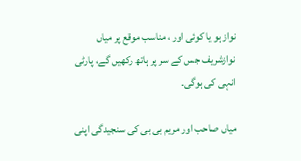نواز ہو یا کوئی اور ، مناسب موقع پر میاں نوازشریف جس کے سر پر ہاتھ رکھیں گے، پارٹی انہی کی ہوگی۔

میاں صاحب اور مریم بی بی کی سنجیدگی اپنی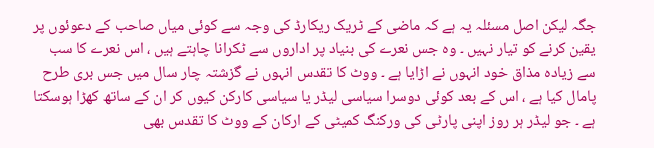جگہ لیکن اصل مسئلہ یہ ہے کہ ماضی کے ٹریک ریکارڈ کی وجہ سے کوئی میاں صاحب کے دعوئوں پر یقین کرنے کو تیار نہیں ۔ وہ جس نعرے کی بنیاد پر اداروں سے ٹکرانا چاہتے ہیں ، اس نعرے کا سب سے زیادہ مذاق خود انہوں نے اڑایا ہے ۔ ووٹ کا تقدس انہوں نے گزشتہ چار سال میں جس بری طرح پامال کیا ہے ، اس کے بعد کوئی دوسرا سیاسی لیڈر یا سیاسی کارکن کیوں کر ان کے ساتھ کھڑا ہوسکتا ہے ۔ جو لیڈر ہر روز اپنی پارٹی کی ورکنگ کمیٹی کے ارکان کے ووٹ کا تقدس بھی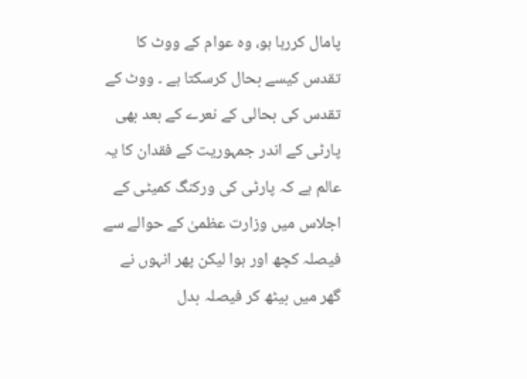پامال کررہا ہو، وہ عوام کے ووٹ کا تقدس کیسے بحال کرسکتا ہے ۔ ووٹ کے تقدس کی بحالی کے نعرے کے بعد بھی پارٹی کے اندر جمہوریت کے فقدان کا یہ عالم ہے کہ پارٹی کی ورکنگ کمیٹی کے اجلاس میں وزارت عظمیٰ کے حوالے سے فیصلہ کچھ اور ہوا لیکن پھر انہوں نے گھر میں بیٹھ کر فیصلہ بدل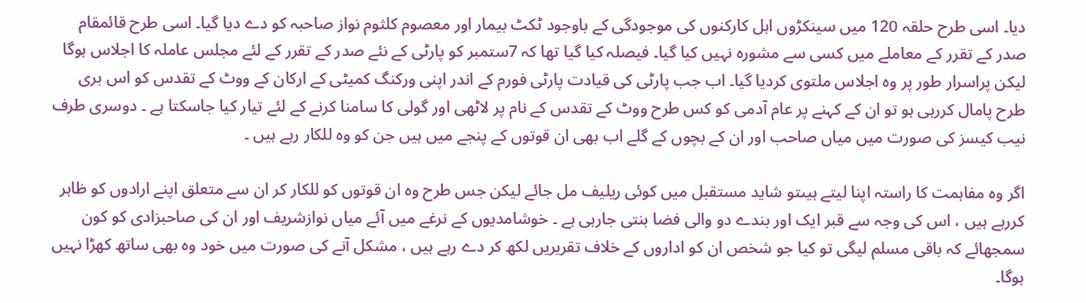دیا۔ اسی طرح حلقہ 120 میں سینکڑوں اہل کارکنوں کی موجودگی کے باوجود ٹکٹ بیمار اور معصوم کلثوم نواز صاحبہ کو دے دیا گیا۔ اسی طرح قائمقام صدر کے تقرر کے معاملے میں کسی سے مشورہ نہیں کیا گیا۔ فیصلہ کیا گیا تھا کہ 7ستمبر کو پارٹی کے نئے صدر کے تقرر کے لئے مجلس عاملہ کا اجلاس ہوگا لیکن پراسرار طور پر وہ اجلاس ملتوی کردیا گیا۔ اب جب پارٹی کی قیادت پارٹی فورم کے اندر اپنی ورکنگ کمیٹی کے ارکان کے ووٹ کے تقدس کو اس بری طرح پامال کررہی ہو تو ان کے کہنے پر عام آدمی کو کس طرح ووٹ کے تقدس کے نام پر لاٹھی اور گولی کا سامنا کرنے کے لئے تیار کیا جاسکتا ہے ۔ دوسری طرف نیب کیسز کی صورت میں میاں صاحب اور ان کے بچوں کے گلے اب بھی ان قوتوں کے پنجے میں ہیں جن کو وہ للکار رہے ہیں ۔

اگر وہ مفاہمت کا راستہ اپنا لیتے ہیںتو شاید مستقبل میں کوئی ریلیف مل جائے لیکن جس طرح وہ ان قوتوں کو للکار کر ان سے متعلق اپنے ارادوں کو ظاہر کررہے ہیں ، اس کی وجہ سے قبر ایک اور بندے دو والی فضا بنتی جارہی ہے ۔ خوشامدیوں کے نرغے میں آئے میاں نوازشریف اور ان کی صاحبزادی کو کون سمجھائے کہ باقی مسلم لیگی تو کیا جو شخص ان کو اداروں کے خلاف تقریریں لکھ کر دے رہے ہیں ، مشکل آنے کی صورت میں خود وہ بھی ساتھ کھڑا نہیں ہوگا۔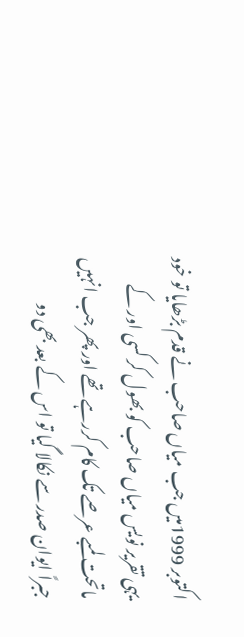اکتوبر 1999میں جب میاں صاحب نے قدم بڑھایا تو خود یہی تقریر نویس میاں صاحب کو بھول کر کسی اور کے ماتحت لمبے عرصے تک کام کررہے تھے اور پھر جب انہیں جبراً ایوان صدر سے نکالا گیا تو اس کے بعد بھی دو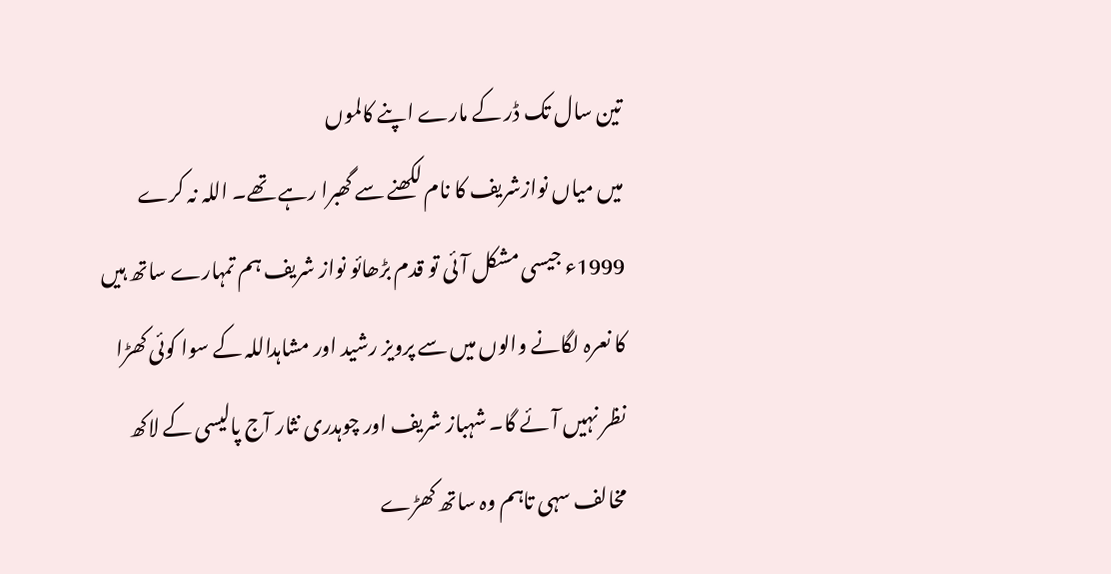تین سال تک ڈر کے مارے اپنے کالموں
میں میاں نوازشریف کا نام لکھنے سے گھبرا رہے تھے۔ اللہ نہ کرے 1999ء جیسی مشکل آئی تو قدم بڑھائو نواز شریف ہم تمہارے ساتھ ہیں کا نعرہ لگانے والوں میں سے پرویز رشید اور مشاہداللہ کے سوا کوئی کھڑا نظر نہیں آئے گا۔ شہباز شریف اور چوہدری نثار آج پالیسی کے لاکھ مخالف سہی تاہم وہ ساتھ کھڑے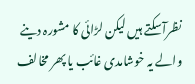نظرآسکتے ہیں لیکن لڑائی کا مشورہ دینے والے یہ خوشامدی غائب یا پھر مخالف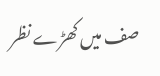صف میں کھڑے نظر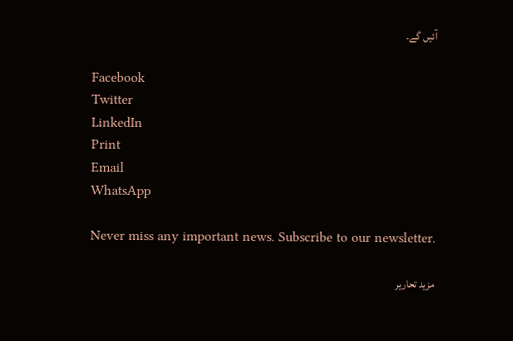آئیں گے۔

Facebook
Twitter
LinkedIn
Print
Email
WhatsApp

Never miss any important news. Subscribe to our newsletter.

مزید تحاریر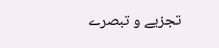تجزیے و تبصرے